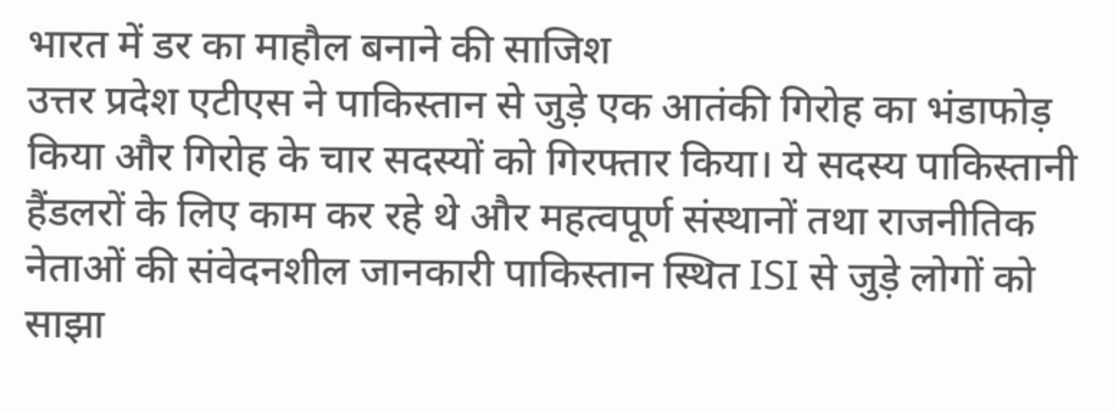भारत में डर का माहौल बनाने की साजिश
उत्तर प्रदेश एटीएस ने पाकिस्तान से जुड़े एक आतंकी गिरोह का भंडाफोड़ किया और गिरोह के चार सदस्यों को गिरफ्तार किया। ये सदस्य पाकिस्तानी हैंडलरों के लिए काम कर रहे थे और महत्वपूर्ण संस्थानों तथा राजनीतिक नेताओं की संवेदनशील जानकारी पाकिस्तान स्थित ISI से जुड़े लोगों को साझा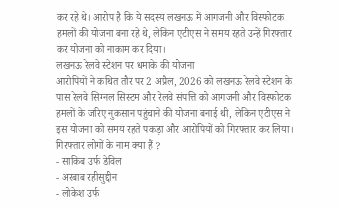कर रहे थे। आरोप है कि ये सदस्य लखनऊ में आगजनी और विस्फोटक हमलों की योजना बना रहे थे, लेकिन एटीएस ने समय रहते उन्हें गिरफ्तार कर योजना को नाकाम कर दिया।
लखनऊ रेलवे स्टेशन पर धमाके की योजना
आरोपियों ने कथित तौर पर 2 अप्रैल, 2026 को लखनऊ रेलवे स्टेशन के पास रेलवे सिग्नल सिस्टम और रेलवे संपत्ति को आगजनी और विस्फोटक हमलों के जरिए नुकसान पहुंचाने की योजना बनाई थी, लेकिन एटीएस ने इस योजना को समय रहते पकड़ा और आरोपियों को गिरफ्तार कर लिया।
गिरफ्तार लोगों के नाम क्या हैं ?
- साकिब उर्फ डेविल
- अरबाब रहीसुद्दीन
- लोकेश उर्फ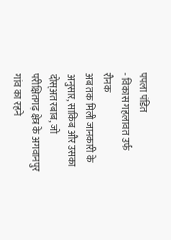पपला पंडित
- विकास गहलावत उर्फ रौनक
अब तक मिली जानकारी के अनुसार, साकिब और उसका दोस्अत रबाब, जो परीक्षितगढ़ क्षेत्र के अगवानपुर गांव का रहने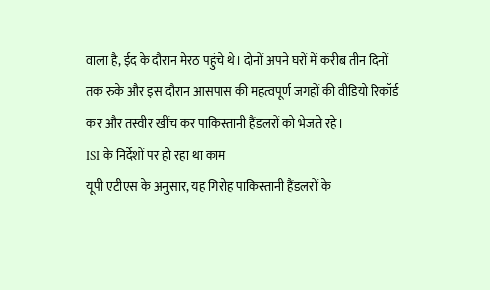वाला है, ईद के दौरान मेरठ पहुंचे थे। दोनों अपने घरों में करीब तीन दिनों तक रुके और इस दौरान आसपास की महत्वपूर्ण जगहों की वीडियो रिकॉर्ड कर और तस्वीर खींच कर पाकिस्तानी हैंडलरों को भेजते रहे।
ISI के निर्देशों पर हो रहा था काम
यूपी एटीएस के अनुसार, यह गिरोह पाकिस्तानी हैंडलरों के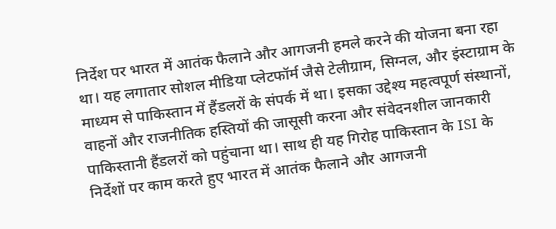निर्देश पर भारत में आतंक फैलाने और आगजनी हमले करने की योजना बना रहा था। यह लगातार सोशल मीडिया प्लेटफॉर्म जैसे टेलीग्राम, सिग्नल, और इंस्टाग्राम के माध्यम से पाकिस्तान में हैंडलरों के संपर्क में था। इसका उद्देश्य महत्वपूर्ण संस्थानों, वाहनों और राजनीतिक हस्तियों की जासूसी करना और संवेदनशील जानकारी पाकिस्तानी हैंडलरों को पहुंचाना था। साथ ही यह गिरोह पाकिस्तान के ISI के निर्देशों पर काम करते हुए भारत में आतंक फैलाने और आगजनी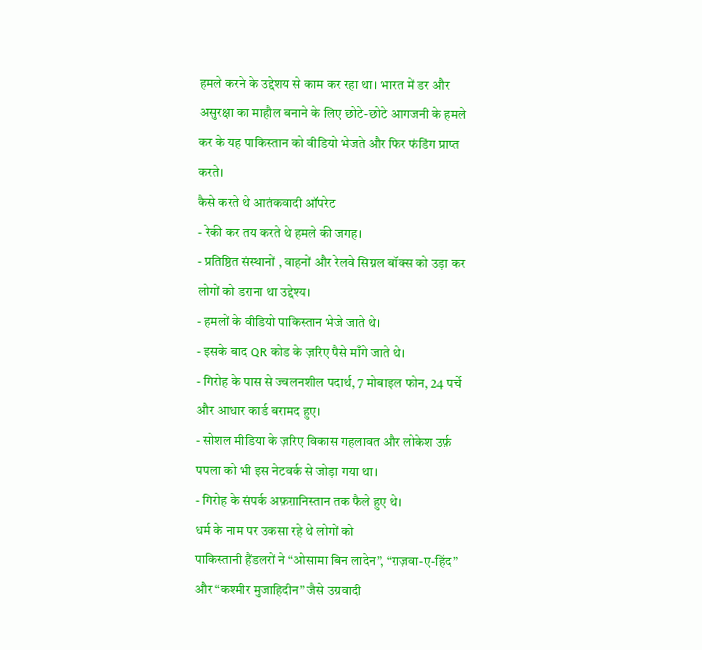हमले करने के उद्देशय से काम कर रहा था। भारत में डर और असुरक्षा का माहौल बनाने के लिए छोटे-छोटे आगजनी के हमले कर के यह पाकिस्तान को वीडियो भेजते और फिर फंडिंग प्राप्त करते।
कैसे करते थे आतंकवादी ऑपरेट
- रेकी कर तय करते थे हमले की जगह।
- प्रतिष्ठित संस्थानों , वाहनों और रेलवे सिग्नल बॉक्स को उड़ा कर लोगों को डराना था उद्देश्य।
- हमलों के वीडियो पाकिस्तान भेजे जाते थे।
- इसके बाद QR कोड के ज़रिए पैसे माँगे जाते थे।
- गिरोह के पास से ज्वलनशील पदार्थ, 7 मोबाइल फोन, 24 पर्चे और आधार कार्ड बरामद हुए।
- सोशल मीडिया के ज़रिए विकास गहलावत और लोकेश उर्फ़ पपला को भी इस नेटवर्क से जोड़ा गया था।
- गिरोह के संपर्क अफ़ग़ानिस्तान तक फैले हुए थे।
धर्म के नाम पर उकसा रहे थे लोगों को
पाकिस्तानी हैंडलरों ने “ओसामा बिन लादेन”, “ग़ज़वा-ए-हिंद” और “कश्मीर मुजाहिदीन” जैसे उग्रवादी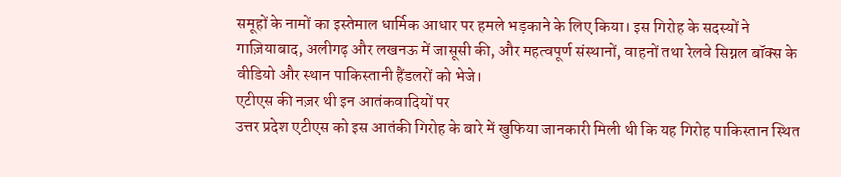समूहों के नामों का इस्तेमाल धार्मिक आधार पर हमले भड़काने के लिए किया। इस गिरोह के सदस्यों ने गाज़ियाबाद, अलीगढ़ और लखनऊ में जासूसी की, और महत्वपूर्ण संस्थानों, वाहनों तथा रेलवे सिग्नल बॉक्स के वीडियो और स्थान पाकिस्तानी हैंडलरों को भेजे।
एटीएस की नज़र थी इन आतंकवादियों पर
उत्तर प्रदेश एटीएस को इस आतंकी गिरोह के बारे में खुफिया जानकारी मिली थी कि यह गिरोह पाकिस्तान स्थित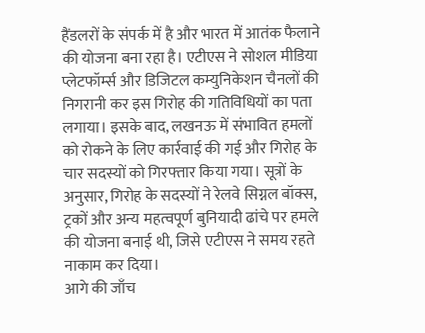हैंडलरों के संपर्क में है और भारत में आतंक फैलाने की योजना बना रहा है। एटीएस ने सोशल मीडिया प्लेटफॉर्म्स और डिजिटल कम्युनिकेशन चैनलों की निगरानी कर इस गिरोह की गतिविधियों का पता लगाया। इसके बाद, लखनऊ में संभावित हमलों को रोकने के लिए कार्रवाई की गई और गिरोह के चार सदस्यों को गिरफ्तार किया गया। सूत्रों के अनुसार, गिरोह के सदस्यों ने रेलवे सिग्नल बॉक्स, ट्रकों और अन्य महत्वपूर्ण बुनियादी ढांचे पर हमले की योजना बनाई थी, जिसे एटीएस ने समय रहते नाकाम कर दिया।
आगे की जाँच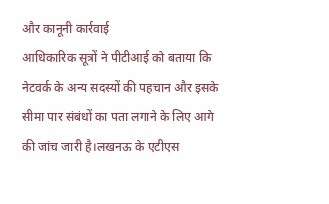और कानूनी कार्रवाई
आधिकारिक सूत्रों ने पीटीआई को बताया कि नेटवर्क के अन्य सदस्यों की पहचान और इसके सीमा पार संबंधों का पता लगाने के लिए आगे की जांच जारी है।लखनऊ के एटीएस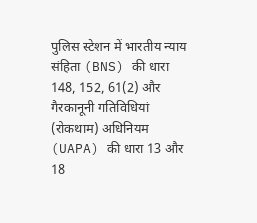पुलिस स्टेशन में भारतीय न्याय संहिता (BNS) की धारा 148, 152, 61(2) और गैरकानूनी गतिविधियां (रोकथाम) अधिनियम (UAPA) की धारा 13 और 18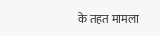के तहत मामला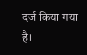दर्ज किया गया है।